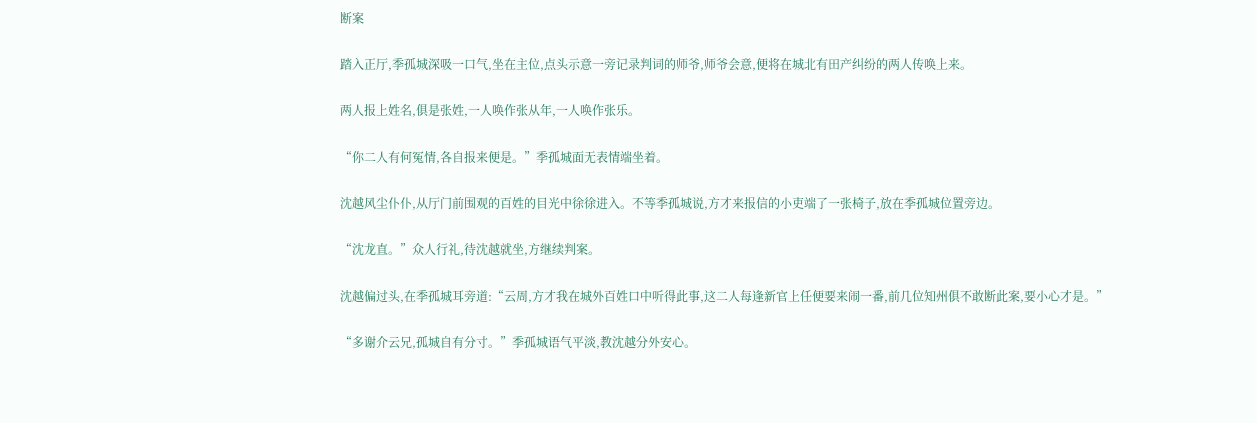断案

踏入正厅,季孤城深吸一口气,坐在主位,点头示意一旁记录判词的师爷,师爷会意,便将在城北有田产纠纷的两人传唤上来。

两人报上姓名,俱是张姓,一人唤作张从年,一人唤作张乐。

“你二人有何冤情,各自报来便是。”季孤城面无表情端坐着。

沈越风尘仆仆,从厅门前围观的百姓的目光中徐徐进入。不等季孤城说,方才来报信的小吏端了一张椅子,放在季孤城位置旁边。

“沈龙直。”众人行礼,待沈越就坐,方继续判案。

沈越偏过头,在季孤城耳旁道:“云周,方才我在城外百姓口中听得此事,这二人每逢新官上任便要来闹一番,前几位知州俱不敢断此案,要小心才是。”

“多谢介云兄,孤城自有分寸。”季孤城语气平淡,教沈越分外安心。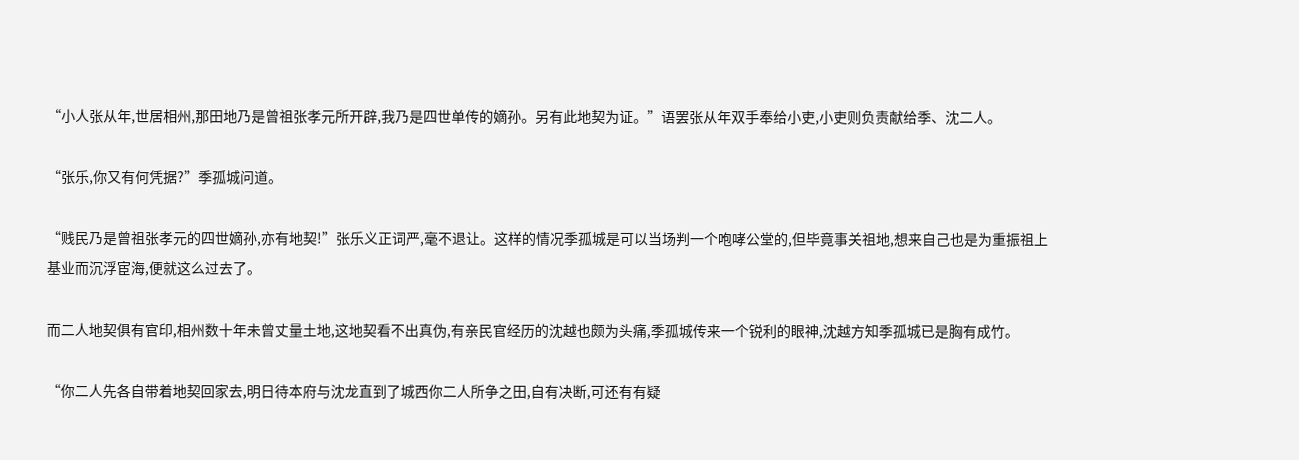“小人张从年,世居相州,那田地乃是曾祖张孝元所开辟,我乃是四世单传的嫡孙。另有此地契为证。”语罢张从年双手奉给小吏,小吏则负责献给季、沈二人。

“张乐,你又有何凭据?”季孤城问道。

“贱民乃是曾祖张孝元的四世嫡孙,亦有地契!”张乐义正词严,毫不退让。这样的情况季孤城是可以当场判一个咆哮公堂的,但毕竟事关祖地,想来自己也是为重振祖上基业而沉浮宦海,便就这么过去了。

而二人地契俱有官印,相州数十年未曾丈量土地,这地契看不出真伪,有亲民官经历的沈越也颇为头痛,季孤城传来一个锐利的眼神,沈越方知季孤城已是胸有成竹。

“你二人先各自带着地契回家去,明日待本府与沈龙直到了城西你二人所争之田,自有决断,可还有有疑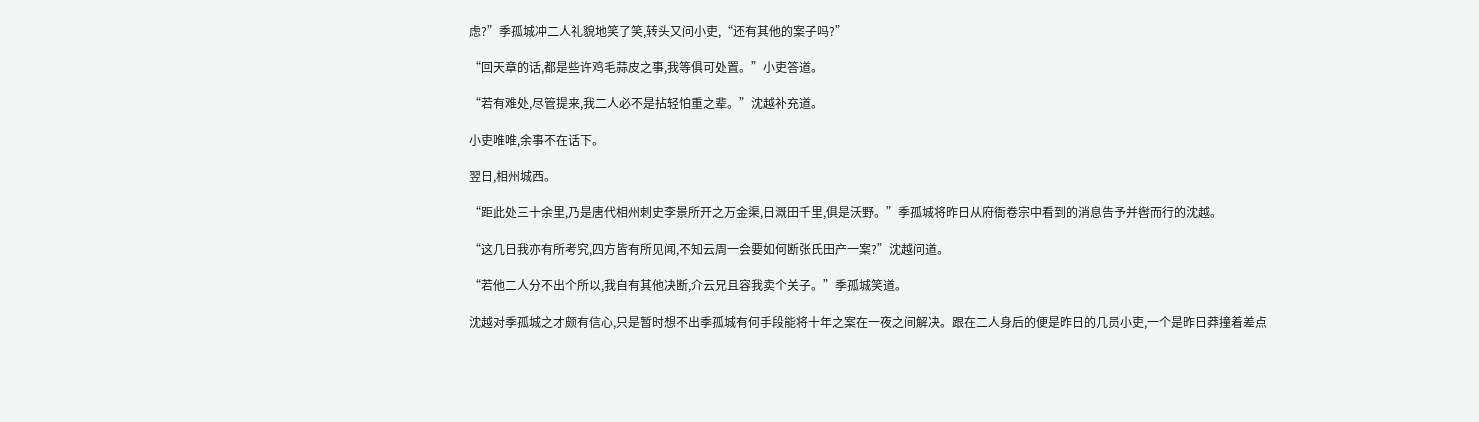虑?”季孤城冲二人礼貌地笑了笑,转头又问小吏,“还有其他的案子吗?”

“回天章的话,都是些许鸡毛蒜皮之事,我等俱可处置。”小吏答道。

“若有难处,尽管提来,我二人必不是拈轻怕重之辈。”沈越补充道。

小吏唯唯,余事不在话下。

翌日,相州城西。

“距此处三十余里,乃是唐代相州刺史李景所开之万金渠,日溉田千里,俱是沃野。”季孤城将昨日从府衙卷宗中看到的消息告予并辔而行的沈越。

“这几日我亦有所考究,四方皆有所见闻,不知云周一会要如何断张氏田产一案?”沈越问道。

“若他二人分不出个所以,我自有其他决断,介云兄且容我卖个关子。”季孤城笑道。

沈越对季孤城之才颇有信心,只是暂时想不出季孤城有何手段能将十年之案在一夜之间解决。跟在二人身后的便是昨日的几员小吏,一个是昨日莽撞着差点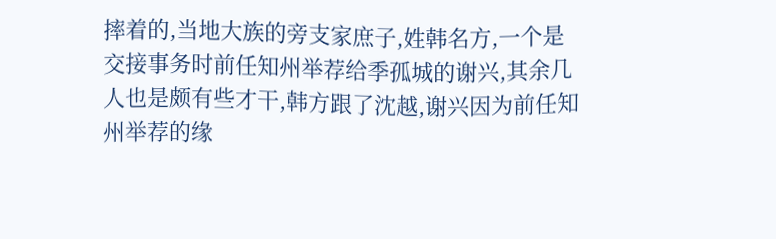摔着的,当地大族的旁支家庶子,姓韩名方,一个是交接事务时前任知州举荐给季孤城的谢兴,其余几人也是颇有些才干,韩方跟了沈越,谢兴因为前任知州举荐的缘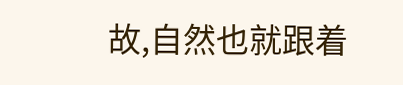故,自然也就跟着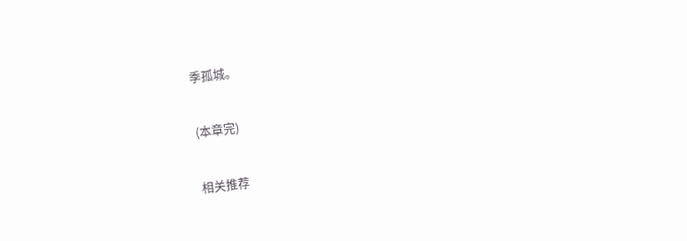季孤城。

(本章完)

相关推荐